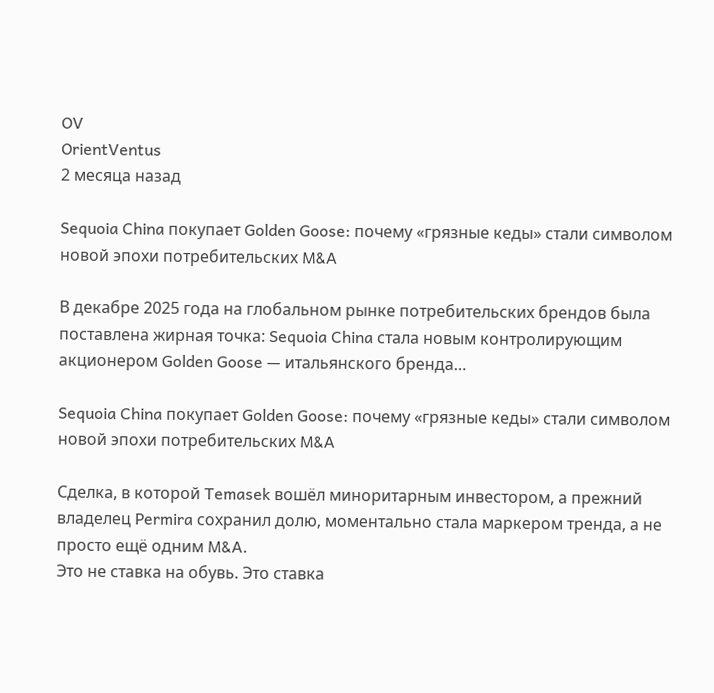OV
OrientVentus
2 месяца назад

Sequoia China покупает Golden Goose: почему «грязные кеды» стали символом новой эпохи потребительских M&A

В декабре 2025 года на глобальном рынке потребительских брендов была поставлена жирная точка: Sequoia China стала новым контролирующим акционером Golden Goose — итальянского бренда…

Sequoia China покупает Golden Goose: почему «грязные кеды» стали символом новой эпохи потребительских M&A

Сделка, в которой Temasek вошёл миноритарным инвестором, а прежний владелец Permira сохранил долю, моментально стала маркером тренда, а не просто ещё одним M&A.
Это не ставка на обувь. Это ставка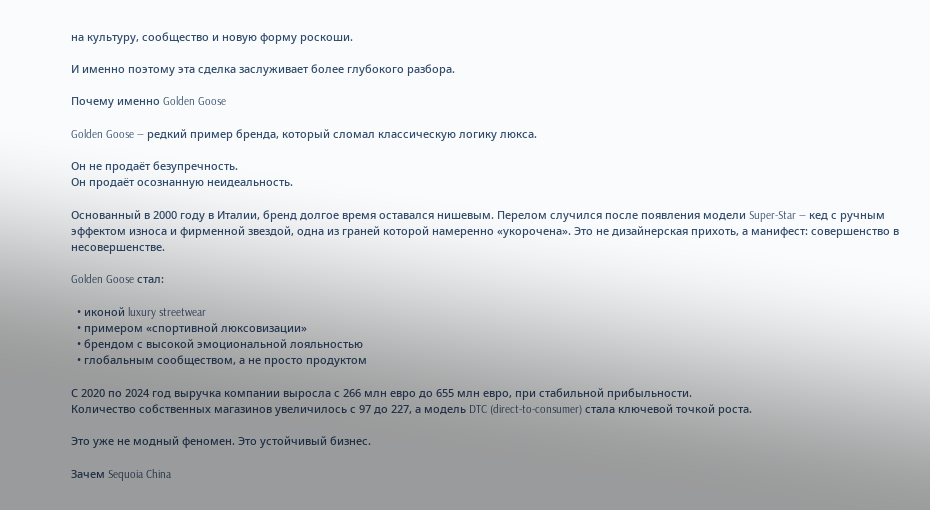на культуру, сообщество и новую форму роскоши.

И именно поэтому эта сделка заслуживает более глубокого разбора.

Почему именно Golden Goose

Golden Goose — редкий пример бренда, который сломал классическую логику люкса.

Он не продаёт безупречность.
Он продаёт осознанную неидеальность.

Основанный в 2000 году в Италии, бренд долгое время оставался нишевым. Перелом случился после появления модели Super-Star — кед с ручным эффектом износа и фирменной звездой, одна из граней которой намеренно «укорочена». Это не дизайнерская прихоть, а манифест: совершенство в несовершенстве.

Golden Goose стал:

  • иконой luxury streetwear
  • примером «спортивной люксовизации»
  • брендом с высокой эмоциональной лояльностью
  • глобальным сообществом, а не просто продуктом

С 2020 по 2024 год выручка компании выросла с 266 млн евро до 655 млн евро, при стабильной прибыльности.
Количество собственных магазинов увеличилось с 97 до 227, а модель DTC (direct-to-consumer) стала ключевой точкой роста.

Это уже не модный феномен. Это устойчивый бизнес.

Зачем Sequoia China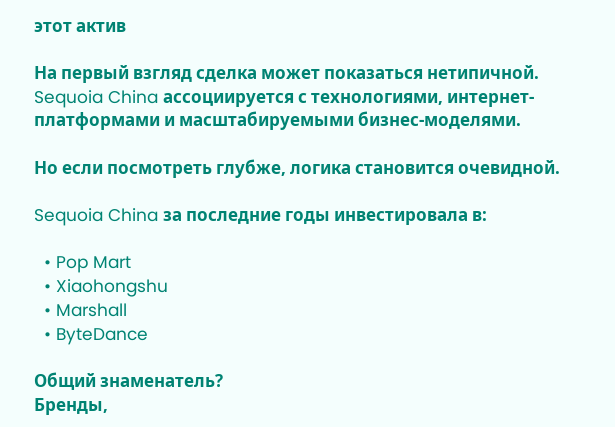этот актив

На первый взгляд сделка может показаться нетипичной.
Sequoia China ассоциируется с технологиями, интернет-платформами и масштабируемыми бизнес-моделями.

Но если посмотреть глубже, логика становится очевидной.

Sequoia China за последние годы инвестировала в:

  • Pop Mart
  • Xiaohongshu
  • Marshall
  • ByteDance

Общий знаменатель?
Бренды,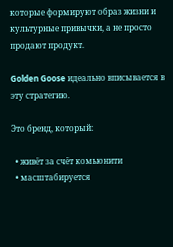которые формируют образ жизни и культурные привычки, а не просто продают продукт.

Golden Goose идеально вписывается в эту стратегию.

Это бренд, который:

  • живёт за счёт комьюнити
  • масштабируется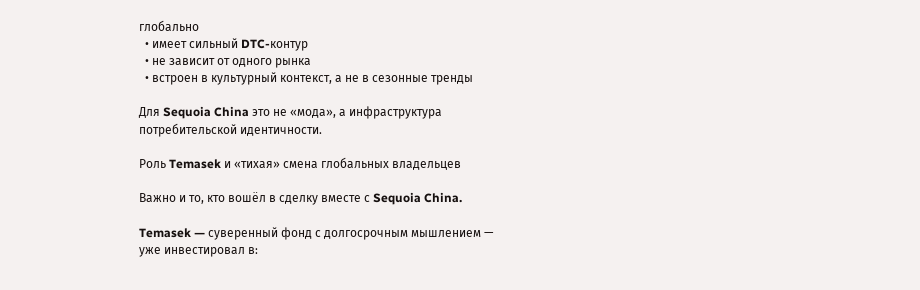глобально
  • имеет сильный DTC-контур
  • не зависит от одного рынка
  • встроен в культурный контекст, а не в сезонные тренды

Для Sequoia China это не «мода», а инфраструктура потребительской идентичности.

Роль Temasek и «тихая» смена глобальных владельцев

Важно и то, кто вошёл в сделку вместе с Sequoia China.

Temasek — суверенный фонд с долгосрочным мышлением — уже инвестировал в: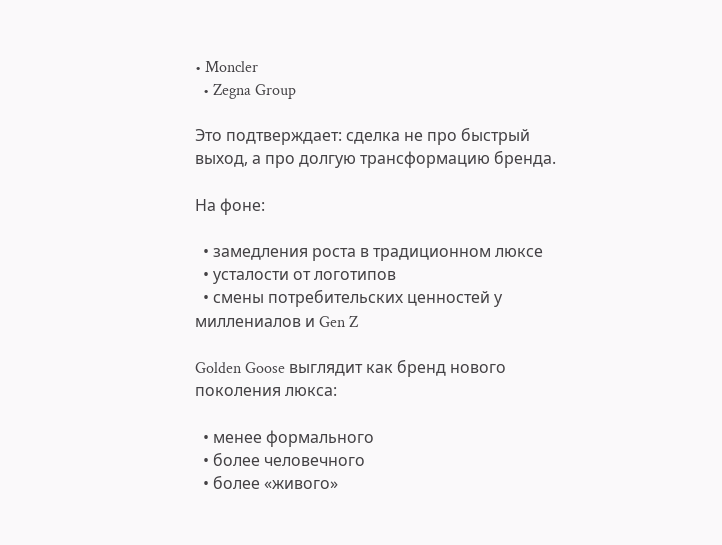• Moncler
  • Zegna Group

Это подтверждает: сделка не про быстрый выход, а про долгую трансформацию бренда.

На фоне:

  • замедления роста в традиционном люксе
  • усталости от логотипов
  • смены потребительских ценностей у миллениалов и Gen Z

Golden Goose выглядит как бренд нового поколения люкса:

  • менее формального
  • более человечного
  • более «живого»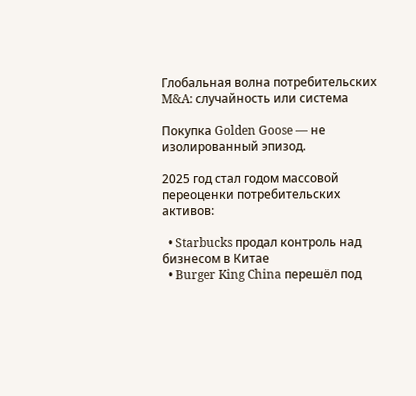Глобальная волна потребительских M&A: случайность или система

Покупка Golden Goose — не изолированный эпизод.

2025 год стал годом массовой переоценки потребительских активов:

  • Starbucks продал контроль над бизнесом в Китае
  • Burger King China перешёл под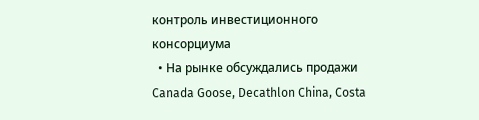контроль инвестиционного консорциума
  • На рынке обсуждались продажи Canada Goose, Decathlon China, Costa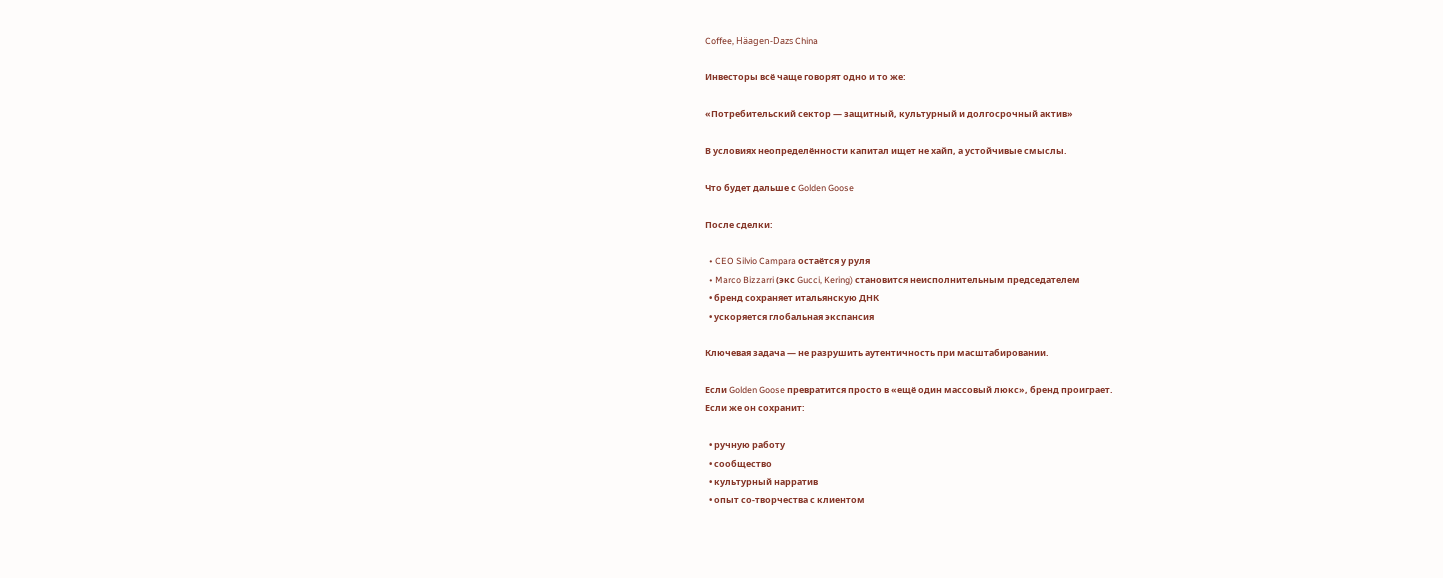Coffee, Häagen-Dazs China

Инвесторы всё чаще говорят одно и то же:

«Потребительский сектор — защитный, культурный и долгосрочный актив»

В условиях неопределённости капитал ищет не хайп, а устойчивые смыслы.

Что будет дальше с Golden Goose

После сделки:

  • CEO Silvio Campara остаётся у руля
  • Marco Bizzarri (экс Gucci, Kering) становится неисполнительным председателем
  • бренд сохраняет итальянскую ДНК
  • ускоряется глобальная экспансия

Ключевая задача — не разрушить аутентичность при масштабировании.

Если Golden Goose превратится просто в «ещё один массовый люкс», бренд проиграет.
Если же он сохранит:

  • ручную работу
  • сообщество
  • культурный нарратив
  • опыт со-творчества с клиентом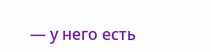— у него есть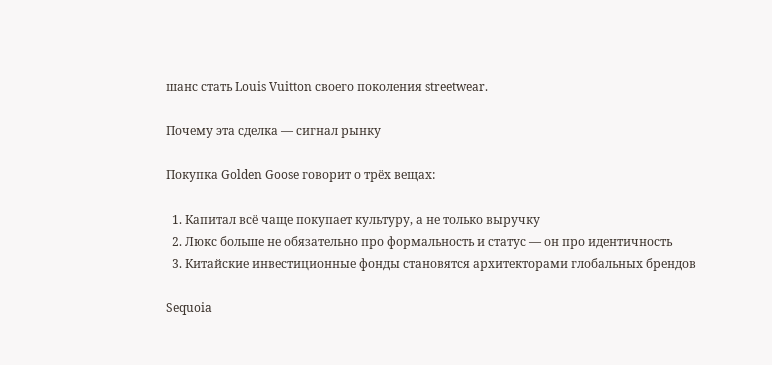шанс стать Louis Vuitton своего поколения streetwear.

Почему эта сделка — сигнал рынку

Покупка Golden Goose говорит о трёх вещах:

  1. Капитал всё чаще покупает культуру, а не только выручку
  2. Люкс больше не обязательно про формальность и статус — он про идентичность
  3. Китайские инвестиционные фонды становятся архитекторами глобальных брендов

Sequoia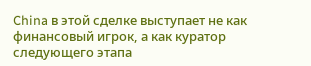China в этой сделке выступает не как финансовый игрок, а как куратор следующего этапа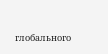глобального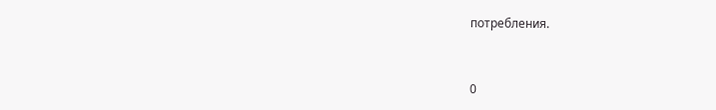потребления.


0